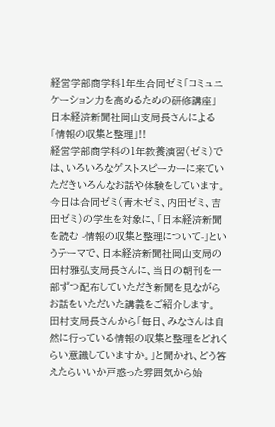経営学部商学科1年生合同ゼミ「コミュニケーション力を高めるための研修講座」
日本経済新聞社岡山支局長さんによる「情報の収集と整理」!!
経営学部商学科の1年教養演習(ゼミ)では、いろいろなゲストスピーカーに来ていただきいろんなお話や体験をしています。
今日は合同ゼミ(青木ゼミ、内田ゼミ、吉田ゼミ)の学生を対象に、「日本経済新聞を読む -情報の収集と整理について-」というテーマで、日本経済新聞社岡山支局の田村雅弘支局長さんに、当日の朝刊を一部ずつ配布していただき新聞を見ながらお話をいただいた講義をご紹介します。
田村支局長さんから「毎日、みなさんは自然に行っている情報の収集と整理をどれくらい意識していますか。」と聞かれ、どう答えたらいいか戸惑った雰囲気から始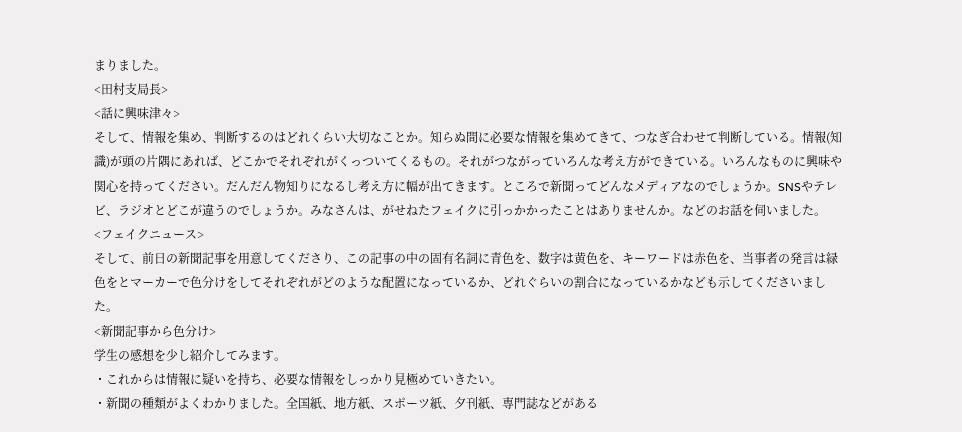まりました。
<田村支局長>
<話に興味津々>
そして、情報を集め、判断するのはどれくらい大切なことか。知らぬ間に必要な情報を集めてきて、つなぎ合わせて判断している。情報(知識)が頭の片隅にあれば、どこかでそれぞれがくっついてくるもの。それがつながっていろんな考え方ができている。いろんなものに興味や関心を持ってください。だんだん物知りになるし考え方に幅が出てきます。ところで新聞ってどんなメディアなのでしょうか。SNSやテレビ、ラジオとどこが違うのでしょうか。みなさんは、がせねたフェイクに引っかかったことはありませんか。などのお話を伺いました。
<フェイクニュース>
そして、前日の新聞記事を用意してくださり、この記事の中の固有名詞に青色を、数字は黄色を、キーワードは赤色を、当事者の発言は緑色をとマーカーで色分けをしてそれぞれがどのような配置になっているか、どれぐらいの割合になっているかなども示してくださいました。
<新聞記事から色分け>
学生の感想を少し紹介してみます。
・これからは情報に疑いを持ち、必要な情報をしっかり見極めていきたい。
・新聞の種類がよくわかりました。全国紙、地方紙、スポーツ紙、夕刊紙、専門誌などがある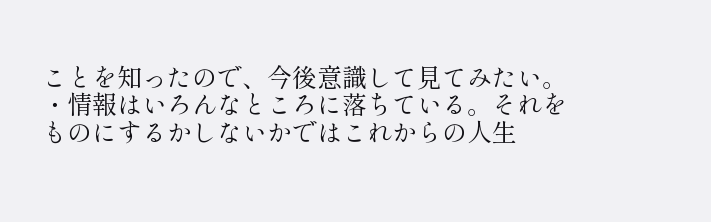ことを知ったので、今後意識して見てみたい。
・情報はいろんなところに落ちている。それをものにするかしないかではこれからの人生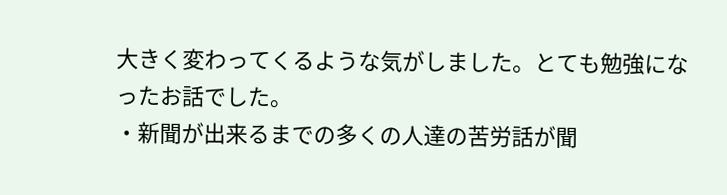大きく変わってくるような気がしました。とても勉強になったお話でした。
・新聞が出来るまでの多くの人達の苦労話が聞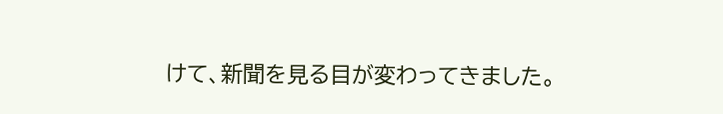けて、新聞を見る目が変わってきました。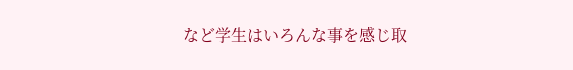など学生はいろんな事を感じ取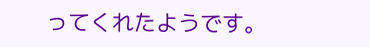ってくれたようです。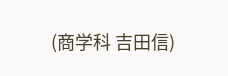(商学科 吉田信)